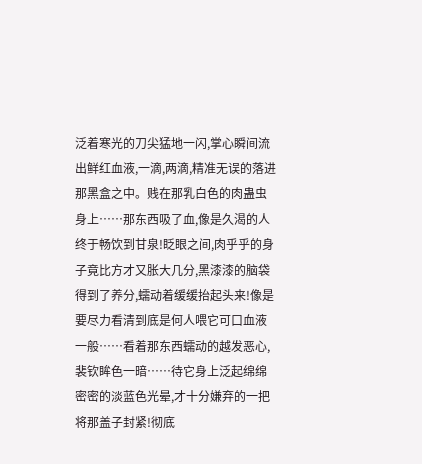泛着寒光的刀尖猛地一闪,掌心瞬间流出鲜红血液,一滴,两滴,精准无误的落进那黑盒之中。贱在那乳白色的肉蛊虫身上……那东西吸了血,像是久渴的人终于畅饮到甘泉!眨眼之间,肉乎乎的身子竟比方才又胀大几分,黑漆漆的脑袋得到了养分,蠕动着缓缓抬起头来!像是要尽力看清到底是何人喂它可口血液一般……看着那东西蠕动的越发恶心,裴钦眸色一暗……待它身上泛起绵绵密密的淡蓝色光晕,才十分嫌弃的一把将那盖子封紧!彻底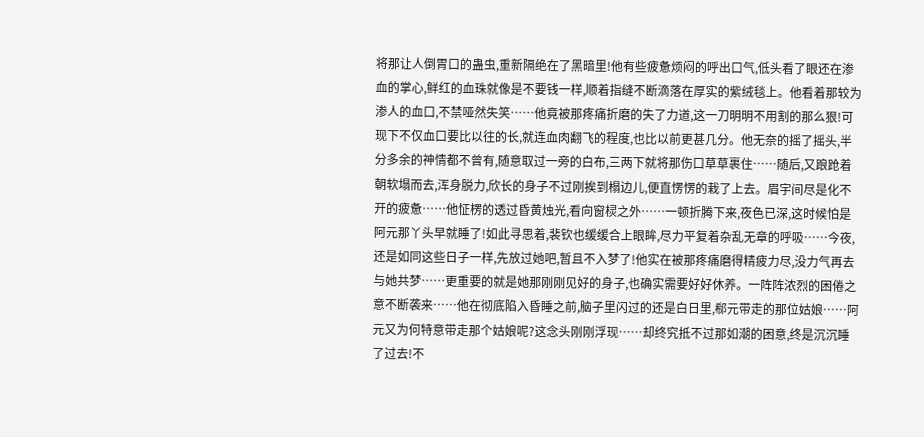将那让人倒胃口的蛊虫,重新隔绝在了黑暗里!他有些疲惫烦闷的呼出口气,低头看了眼还在渗血的掌心,鲜红的血珠就像是不要钱一样,顺着指缝不断滴落在厚实的紫绒毯上。他看着那较为渗人的血口,不禁哑然失笑……他竟被那疼痛折磨的失了力道,这一刀明明不用割的那么狠!可现下不仅血口要比以往的长,就连血肉翻飞的程度,也比以前更甚几分。他无奈的摇了摇头,半分多余的神情都不曾有,随意取过一旁的白布,三两下就将那伤口草草裹住……随后,又踉跄着朝软塌而去,浑身脱力,欣长的身子不过刚挨到榻边儿,便直愣愣的栽了上去。眉宇间尽是化不开的疲惫……他怔楞的透过昏黄烛光,看向窗棂之外……一顿折腾下来,夜色已深,这时候怕是阿元那丫头早就睡了!如此寻思着,裴钦也缓缓合上眼眸,尽力平复着杂乱无章的呼吸……今夜,还是如同这些日子一样,先放过她吧,暂且不入梦了!他实在被那疼痛磨得精疲力尽,没力气再去与她共梦……更重要的就是她那刚刚见好的身子,也确实需要好好休养。一阵阵浓烈的困倦之意不断袭来……他在彻底陷入昏睡之前,脑子里闪过的还是白日里,郗元带走的那位姑娘……阿元又为何特意带走那个姑娘呢?这念头刚刚浮现……却终究抵不过那如潮的困意,终是沉沉睡了过去!不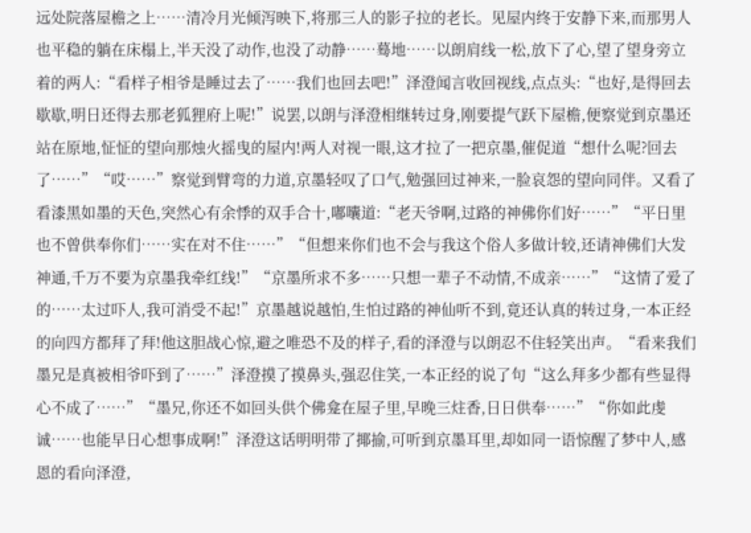远处院落屋檐之上……清冷月光倾泻映下,将那三人的影子拉的老长。见屋内终于安静下来,而那男人也平稳的躺在床榻上,半天没了动作,也没了动静……蓦地……以朗肩线一松,放下了心,望了望身旁立着的两人:“看样子相爷是睡过去了……我们也回去吧!”泽澄闻言收回视线,点点头:“也好,是得回去歇歇,明日还得去那老狐狸府上呢!”说罢,以朗与泽澄相继转过身,刚要提气跃下屋檐,便察觉到京墨还站在原地,怔怔的望向那烛火摇曳的屋内!两人对视一眼,这才拉了一把京墨,催促道“想什么呢?回去了……”“哎……”察觉到臂弯的力道,京墨轻叹了口气,勉强回过神来,一脸哀怨的望向同伴。又看了看漆黑如墨的天色,突然心有余悸的双手合十,嘟囔道:“老天爷啊,过路的神佛你们好……”“平日里也不曾供奉你们……实在对不住……”“但想来你们也不会与我这个俗人多做计较,还请神佛们大发神通,千万不要为京墨我牵红线!”“京墨所求不多……只想一辈子不动情,不成亲……”“这情了爱了的……太过吓人,我可消受不起!”京墨越说越怕,生怕过路的神仙听不到,竟还认真的转过身,一本正经的向四方都拜了拜!他这胆战心惊,避之唯恐不及的样子,看的泽澄与以朗忍不住轻笑出声。“看来我们墨兄是真被相爷吓到了……”泽澄摸了摸鼻头,强忍住笑,一本正经的说了句“这么拜多少都有些显得心不成了……”“墨兄,你还不如回头供个佛龛在屋子里,早晚三炷香,日日供奉……”“你如此虔诚……也能早日心想事成啊!”泽澄这话明明带了揶揄,可听到京墨耳里,却如同一语惊醒了梦中人,感恩的看向泽澄,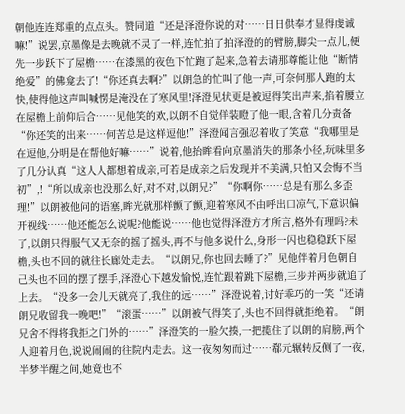朝他连连郑重的点点头。赞同道“还是泽澄你说的对……日日供奉才显得虔诚嘛!”说罢,京墨像是去晚就不灵了一样,连忙拍了拍泽澄的的臂膀,脚尖一点儿,便先一步跃下了屋檐……在漆黑的夜色下忙跑了起来,急着去请那尊能让他“断情绝爱”的佛龛去了!“你还真去啊?”以朗急的忙叫了他一声,可奈何那人跑的太快,使得他这声叫喊愣是淹没在了寒风里!泽澄见状更是被逗得笑出声来,掐着腰立在屋檐上前仰后合……见他笑的欢,以朗不自觉佯装瞪了他一眼,含着几分责备“你还笑的出来……何苦总是这样逗他!”泽澄闻言强忍着收了笑意“我哪里是在逗他,分明是在帮他好嘛……”说着,他抬眸看向京墨消失的那条小径,玩味里多了几分认真“这人人都想着成亲,可若是成亲之后发现并不美满,只怕又会悔不当初”,!“所以成亲也没那么好,对不对,以朗兄?”“你啊你……总是有那么多歪理!”以朗被他问的语塞,眸光就那样颤了颤,迎着寒风不由呼出口凉气,下意识偏开视线……他还能怎么说呢?他能说……他也觉得泽澄方才所言,格外有理吗?未了,以朗只得服气又无奈的摇了摇头,再不与他多说什么,身形一闪也稳稳跃下屋檐,头也不回的就往长廊处走去。“以朗兄,你也回去睡了?”见他伴着月色朝自己头也不回的摆了摆手,泽澄心下越发愉悦,连忙跟着跳下屋檐,三步并两步就追了上去。“没多一会儿天就亮了,我住的远……”泽澄说着,讨好乖巧的一笑“还请朗兄收留我一晚吧!”“滚蛋……”以朗被气得笑了,头也不回得就拒绝着。“朗兄舍不得将我拒之门外的……”泽澄笑的一脸欠揍,一把揽住了以朗的肩膀,两个人迎着月色,说说闹闹的往院内走去。这一夜匆匆而过……郗元辗转反侧了一夜,半梦半醒之间,她竟也不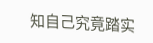知自己究竟踏实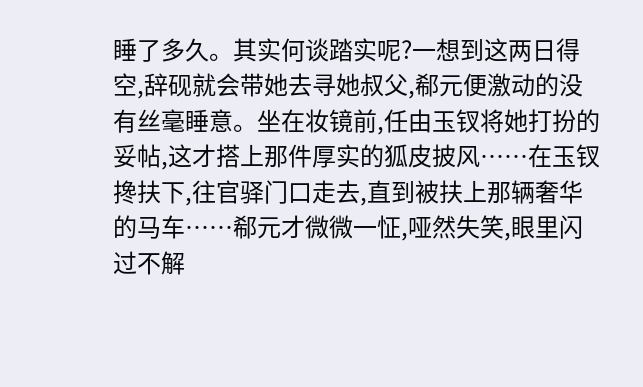睡了多久。其实何谈踏实呢?一想到这两日得空,辞砚就会带她去寻她叔父,郗元便激动的没有丝毫睡意。坐在妆镜前,任由玉钗将她打扮的妥帖,这才搭上那件厚实的狐皮披风……在玉钗搀扶下,往官驿门口走去,直到被扶上那辆奢华的马车……郗元才微微一怔,哑然失笑,眼里闪过不解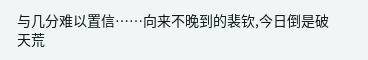与几分难以置信……向来不晚到的裴钦,今日倒是破天荒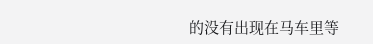的没有出现在马车里等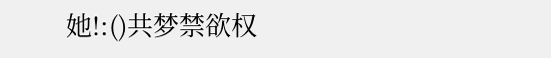她!:()共梦禁欲权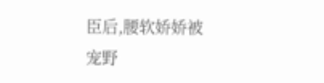臣后,腰软娇娇被宠野